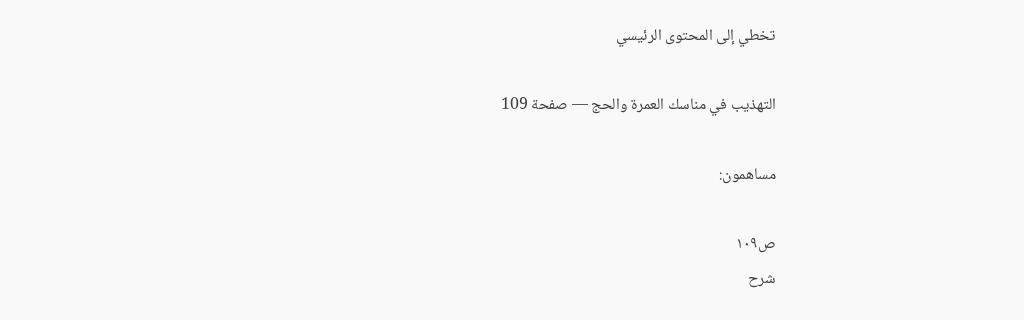تخطي إلى المحتوى الرئيسي

التهذيب في مناسك العمرة والحج — صفحة 109

مساهمون:

ص١٠٩
شرح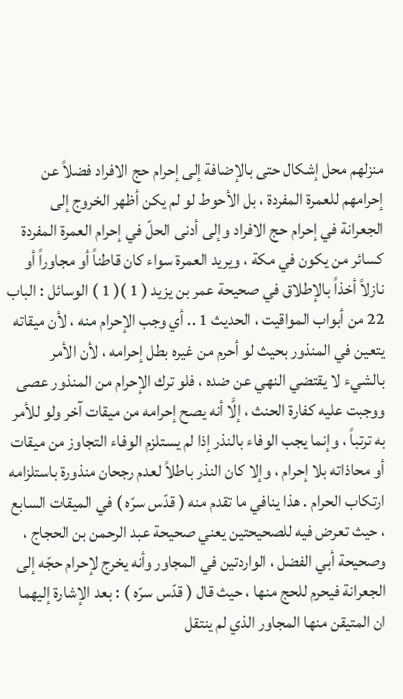منزلهم محل إشكال حتى بالإضافة إلى إحرام حج الافراد فضلاً عن إحرامهم للعمرة المفردة ، بل الأحوط لو لم يكن أظهر الخروج إلى الجعرانة في إحرام حج الافراد وإلى أدنى الحلّ في إحرام العمرة المفردة كسائر من يكون في مكة ، ويريد العمرة سواء كان قاطناً أو مجاوراً أو نازلاً أخذاً بالإطلاق في صحيحة عمر بن يزيد ( 1 )( 1 ) الوسائل : الباب 22 من أبواب المواقيت ، الحديث 1 .. أي وجب الإحرام منه ، لأن ميقاته يتعين في المنذور بحيث لو أحرم من غيره بطل إحرامه ، لأن الأمر بالشيء لا يقتضي النهي عن ضده ، فلو ترك الإحرام من المنذور عصى ووجبت عليه كفارة الحنث ، إلَّا أنه يصح إحرامه من ميقات آخر ولو للأمر به ترتباً ، وإنما يجب الوفاء بالنذر إذا لم يستلزم الوفاء التجاوز من ميقات أو محاذاته بلا إحرام ، وإلا كان النذر باطلاً لعدم رجحان منذورة باستلزامه ارتكاب الحرام . هذا ينافي ما تقدم منه ( قدّس سرّه ) في الميقات السابع ، حيث تعرض فيه للصحيحتين يعني صحيحة عبد الرحمن بن الحجاج ، وصحيحة أبي الفضل ، الواردتين في المجاور وأنه يخرج لإحرام حجّه إلى الجعرانة فيحرم للحج منها ، حيث قال ( قدّس سرّه ) : بعد الإشارة إليهما ان المتيقن منها المجاور الذي لم ينتقل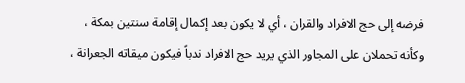فرضه إلى حج الافراد والقران ، أي لا يكون بعد إكمال إقامة سنتين بمكة ، وكأنه تحملان على المجاور الذي يريد حج الافراد ندباً فيكون ميقاته الجعرانة ،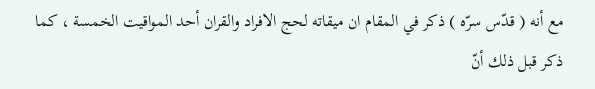مع أنه ( قدّس سرّه ) ذكر في المقام ان ميقاته لحج الافراد والقران أحد المواقيت الخمسة ، كما ذكر قبل ذلك أنّ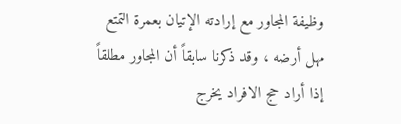وظيفة المجاور مع إرادته الإتيان بعمرة التمتع مهل أرضه ، وقد ذكرنا سابقاً أن المجاور مطلقاً إذا أراد حج الافراد يخرج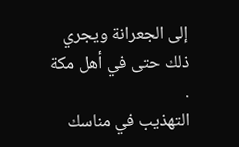إلى الجعرانة ويجري ذلك حتى في أهل مكة .
التهذيب في مناسك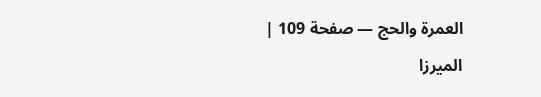العمرة والحج — صفحة 109 | الميرزا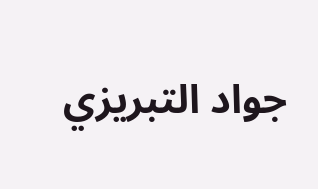جواد التبريزي